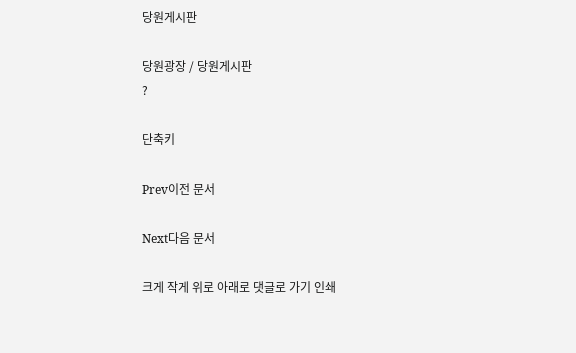당원게시판

당원광장 / 당원게시판
?

단축키

Prev이전 문서

Next다음 문서

크게 작게 위로 아래로 댓글로 가기 인쇄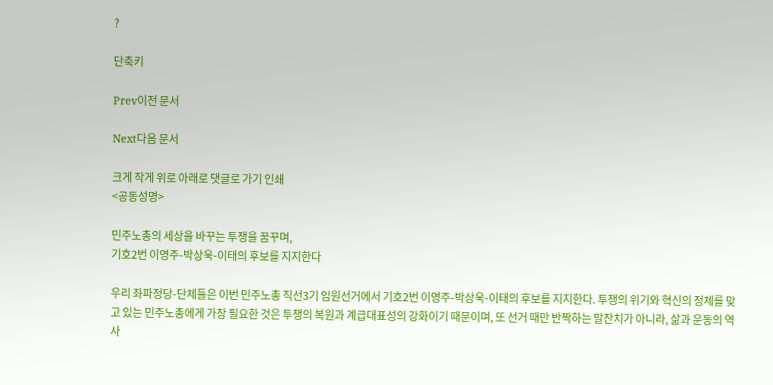?

단축키

Prev이전 문서

Next다음 문서

크게 작게 위로 아래로 댓글로 가기 인쇄
<공동성명>

민주노총의 세상을 바꾸는 투쟁을 꿈꾸며,
기호2번 이영주-박상욱-이태의 후보를 지지한다

우리 좌파정당-단체들은 이번 민주노총 직선3기 임원선거에서 기호2번 이영주-박상욱-이태의 후보를 지지한다. 투쟁의 위기와 혁신의 정체를 맞고 있는 민주노총에게 가장 필요한 것은 투쟁의 복원과 계급대표성의 강화이기 때문이며, 또 선거 때만 반짝하는 말잔치가 아니라, 삶과 운동의 역사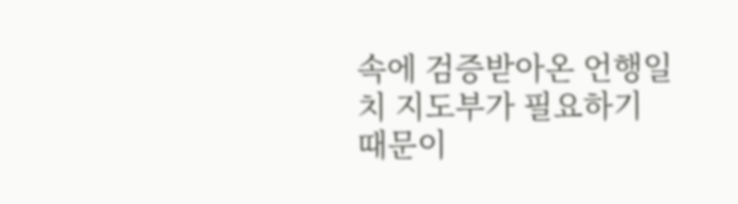속에 검증받아온 언행일치 지도부가 필요하기 때문이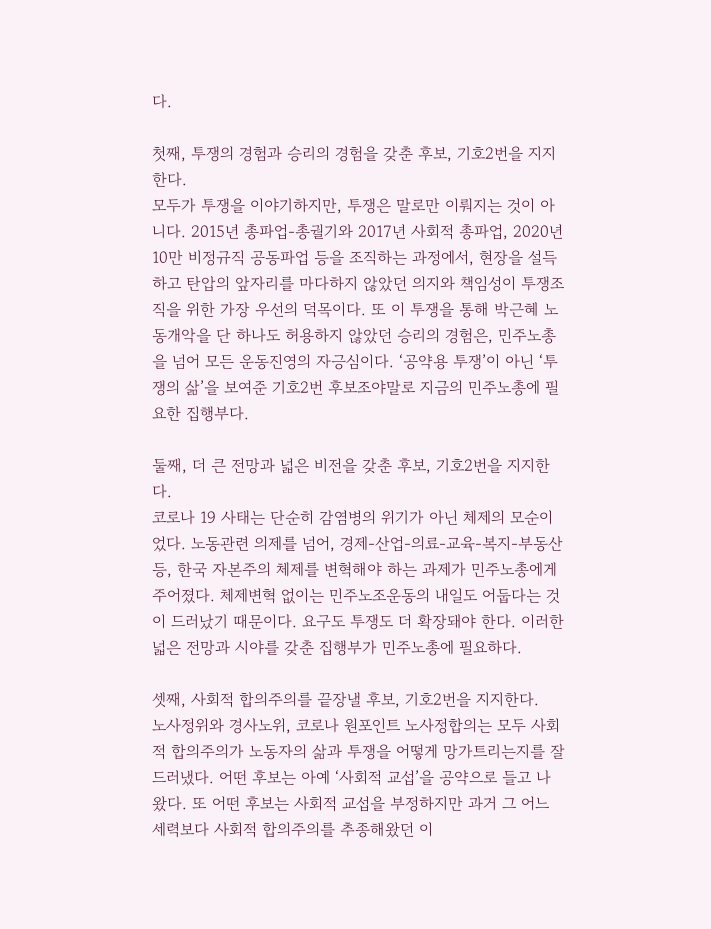다.

첫째, 투쟁의 경험과 승리의 경험을 갖춘 후보, 기호2번을 지지한다.
모두가 투쟁을 이야기하지만, 투쟁은 말로만 이뤄지는 것이 아니다. 2015년 총파업-총궐기와 2017년 사회적 총파업, 2020년 10만 비정규직 공동파업 등을 조직하는 과정에서, 현장을 설득하고 탄압의 앞자리를 마다하지 않았던 의지와 책임성이 투쟁조직을 위한 가장 우선의 덕목이다. 또 이 투쟁을 통해 박근혜 노동개악을 단 하나도 허용하지 않았던 승리의 경험은, 민주노총을 넘어 모든 운동진영의 자긍심이다. ‘공약용 투쟁’이 아닌 ‘투쟁의 삶’을 보여준 기호2번 후보조야말로 지금의 민주노총에 필요한 집행부다.

둘째, 더 큰 전망과 넓은 비전을 갖춘 후보, 기호2번을 지지한다.
코로나 19 사태는 단순히 감염병의 위기가 아닌 체제의 모순이었다. 노동관련 의제를 넘어, 경제-산업-의료-교육-복지-부동산 등, 한국 자본주의 체제를 변혁해야 하는 과제가 민주노총에게 주어졌다. 체제변혁 없이는 민주노조운동의 내일도 어둡다는 것이 드러났기 때문이다. 요구도 투쟁도 더 확장돼야 한다. 이러한 넓은 전망과 시야를 갖춘 집행부가 민주노총에 필요하다.

셋째, 사회적 합의주의를 끝장낼 후보, 기호2번을 지지한다.
노사정위와 경사노위, 코로나 원포인트 노사정합의는 모두 사회적 합의주의가 노동자의 삶과 투쟁을 어떻게 망가트리는지를 잘 드러냈다. 어떤 후보는 아예 ‘사회적 교섭’을 공약으로 들고 나왔다. 또 어떤 후보는 사회적 교섭을 부정하지만 과거 그 어느 세력보다 사회적 합의주의를 추종해왔던 이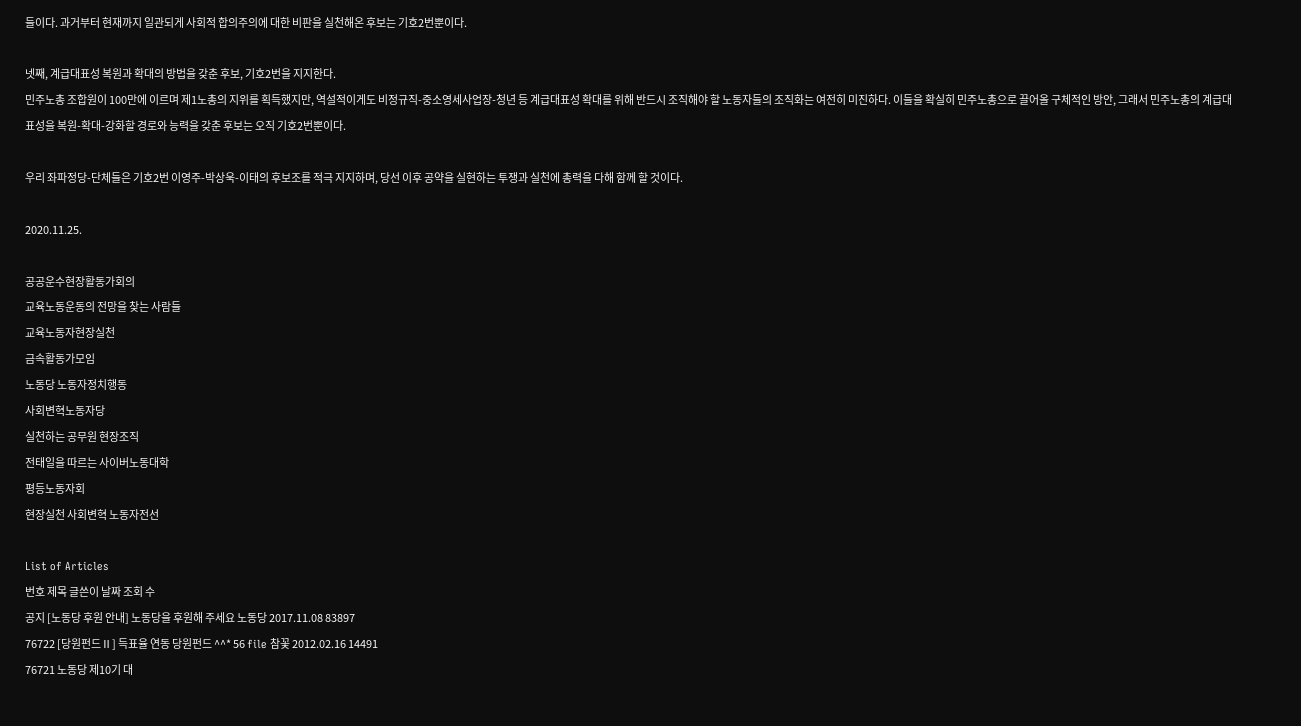들이다. 과거부터 현재까지 일관되게 사회적 합의주의에 대한 비판을 실천해온 후보는 기호2번뿐이다.

넷째, 계급대표성 복원과 확대의 방법을 갖춘 후보, 기호2번을 지지한다.
민주노총 조합원이 100만에 이르며 제1노총의 지위를 획득했지만, 역설적이게도 비정규직-중소영세사업장-청년 등 계급대표성 확대를 위해 반드시 조직해야 할 노동자들의 조직화는 여전히 미진하다. 이들을 확실히 민주노총으로 끌어올 구체적인 방안, 그래서 민주노총의 계급대표성을 복원-확대-강화할 경로와 능력을 갖춘 후보는 오직 기호2번뿐이다.

우리 좌파정당-단체들은 기호2번 이영주-박상욱-이태의 후보조를 적극 지지하며, 당선 이후 공약을 실현하는 투쟁과 실천에 총력을 다해 함께 할 것이다.

2020.11.25.

공공운수현장활동가회의
교육노동운동의 전망을 찾는 사람들
교육노동자현장실천
금속활동가모임
노동당 노동자정치행동
사회변혁노동자당
실천하는 공무원 현장조직
전태일을 따르는 사이버노동대학
평등노동자회
현장실천 사회변혁 노동자전선

List of Articles
번호 제목 글쓴이 날짜 조회 수
공지 [노동당 후원 안내] 노동당을 후원해 주세요 노동당 2017.11.08 83897
76722 [당원펀드Ⅱ] 득표율 연동 당원펀드 ^^* 56 file 참꽃 2012.02.16 14491
76721 노동당 제10기 대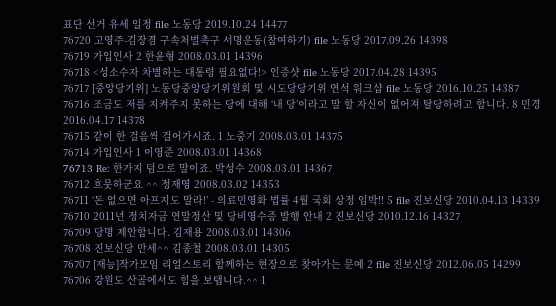표단 선거 유세 일정 file 노동당 2019.10.24 14477
76720 고영주-김장겸 구속처벌촉구 서명운동(참여하기) file 노동당 2017.09.26 14398
76719 가입인사 2 한윤형 2008.03.01 14396
76718 <성소수자 차별하는 대통령 필요없다!> 인증샷 file 노동당 2017.04.28 14395
76717 [중앙당기위] 노동당중앙당기위원회 및 시도당당기위 연석 워크샵 file 노동당 2016.10.25 14387
76716 조금도 저를 지켜주지 못하는 당에 대해 ‘내 당’이라고 말 할 자신이 없어져 탈당하려고 합니다. 8 민경 2016.04.17 14378
76715 같이 한 걸음씩 걸어가시죠. 1 노중기 2008.03.01 14375
76714 가입인사 1 이영준 2008.03.01 14368
76713 Re: 한가지 덤으로 말이죠. 박성수 2008.03.01 14367
76712 흐뭇하군요 ^^ 정재영 2008.03.02 14353
76711 ‘돈 없으면 아프지도 말라!’ - 의료민영화 법률 4월 국회 상정 임박!! 5 file 진보신당 2010.04.13 14339
76710 2011년 정치자금 연말정산 및 당비영수증 발행 안내 2 진보신당 2010.12.16 14327
76709 당명 제안합니다. 김재용 2008.03.01 14306
76708 진보신당 만세^^ 김종철 2008.03.01 14305
76707 [재능]작가모임 리얼스토리 함께하는 현장으로 찾아가는 문예 2 file 진보신당 2012.06.05 14299
76706 강원도 산골에서도 힘을 보탭니다.^^ 1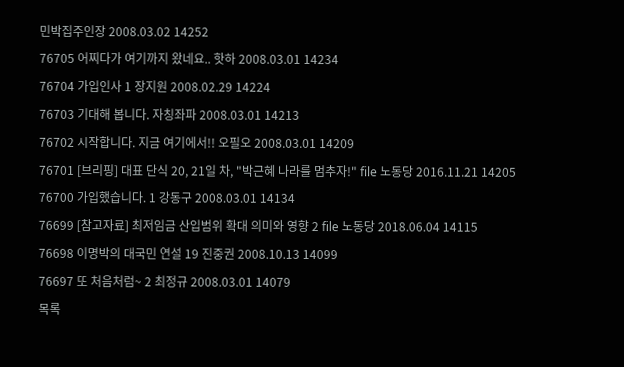민박집주인장 2008.03.02 14252
76705 어찌다가 여기까지 왔네요.. 핫하 2008.03.01 14234
76704 가입인사 1 장지원 2008.02.29 14224
76703 기대해 봅니다. 자칭좌파 2008.03.01 14213
76702 시작합니다. 지금 여기에서!! 오필오 2008.03.01 14209
76701 [브리핑] 대표 단식 20, 21일 차, "박근혜 나라를 멈추자!" file 노동당 2016.11.21 14205
76700 가입했습니다. 1 강동구 2008.03.01 14134
76699 [참고자료] 최저임금 산입범위 확대 의미와 영향 2 file 노동당 2018.06.04 14115
76698 이명박의 대국민 연설 19 진중권 2008.10.13 14099
76697 또 처음처럼~ 2 최정규 2008.03.01 14079
목록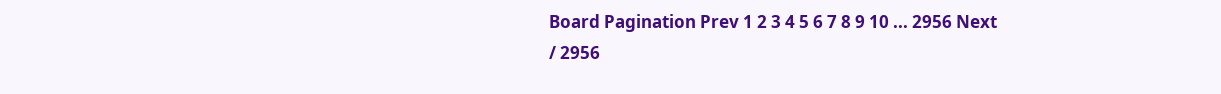Board Pagination Prev 1 2 3 4 5 6 7 8 9 10 ... 2956 Next
/ 2956